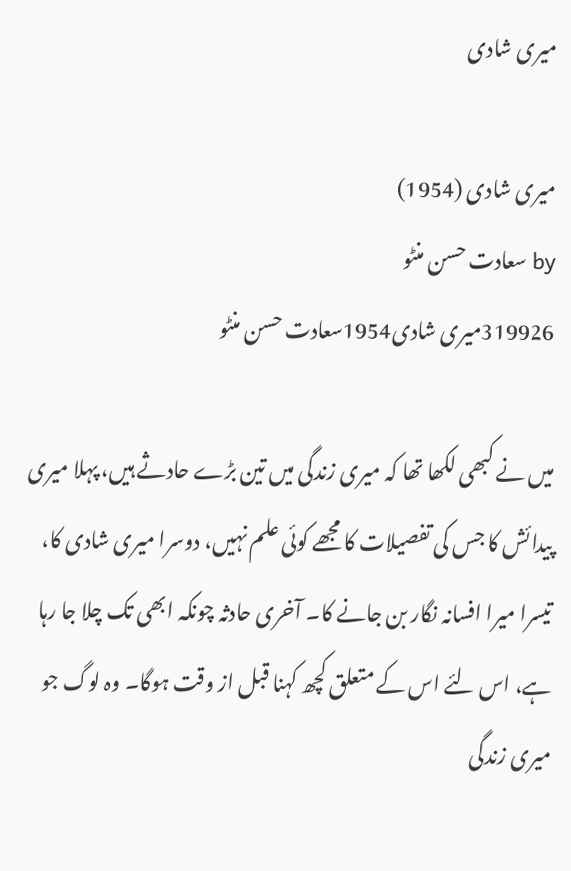میری شادی

میری شادی (1954)
by سعادت حسن منٹو
319926میری شادی1954سعادت حسن منٹو

میں نے کبھی لکھا تھا کہ میری زندگی میں تین بڑے حادثے ہیں، پہلا میری پیدائش کا جس کی تفصیلات کا مجھے کوئی علم نہیں، دوسرا میری شادی کا، تیسرا میرا افسانہ نگار بن جانے کا۔ آخری حادثہ چونکہ ابھی تک چلا جا رہا ہے، اس لئے اس کے متعلق کچھ کہنا قبل از وقت ہوگا۔ وہ لوگ جو میری زندگی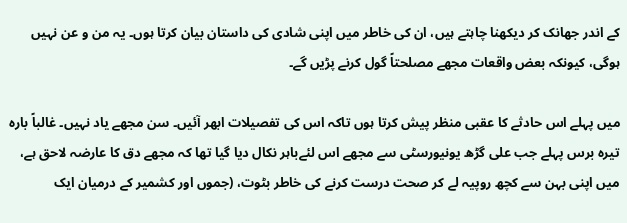کے اندر جھانک کر دیکھنا چاہتے ہیں، ان کی خاطر میں اپنی شادی کی داستان بیان کرتا ہوں۔ یہ من و عن نہیں ہوگی، کیونکہ بعض واقعات مجھے مصلحتاً گول کرنے پڑیں گے۔

میں پہلے اس حادثے کا عقبی منظر پیش کرتا ہوں تاکہ اس کی تفصیلات ابھر آئیں۔ سن مجھے یاد نہیں۔ غالباً بارہ تیرہ برس پہلے جب علی گڑھ یونیورسٹی سے مجھے اس لئےباہر نکال دیا گیا تھا کہ مجھے دق کا عارضہ لاحق ہے، میں اپنی بہن سے کچھ روپیہ لے کر صحت درست کرنے کی خاطر بٹوت، (جموں اور کشمیر کے درمیان ایک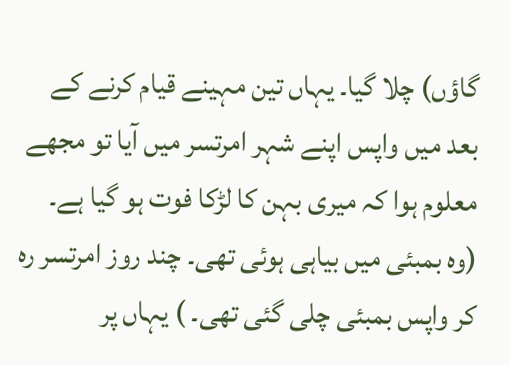گاؤں) چلا گیا۔ یہاں تین مہینے قیام کرنے کے بعد میں واپس اپنے شہر امرتسر میں آیا تو مجھے معلوم ہوا کہ میری بہن کا لڑکا فوت ہو گیا ہے۔ (وہ بمبئی میں بیاہی ہوئی تھی۔ چند روز امرتسر رہ کر واپس بمبئی چلی گئی تھی۔ ) یہاں پر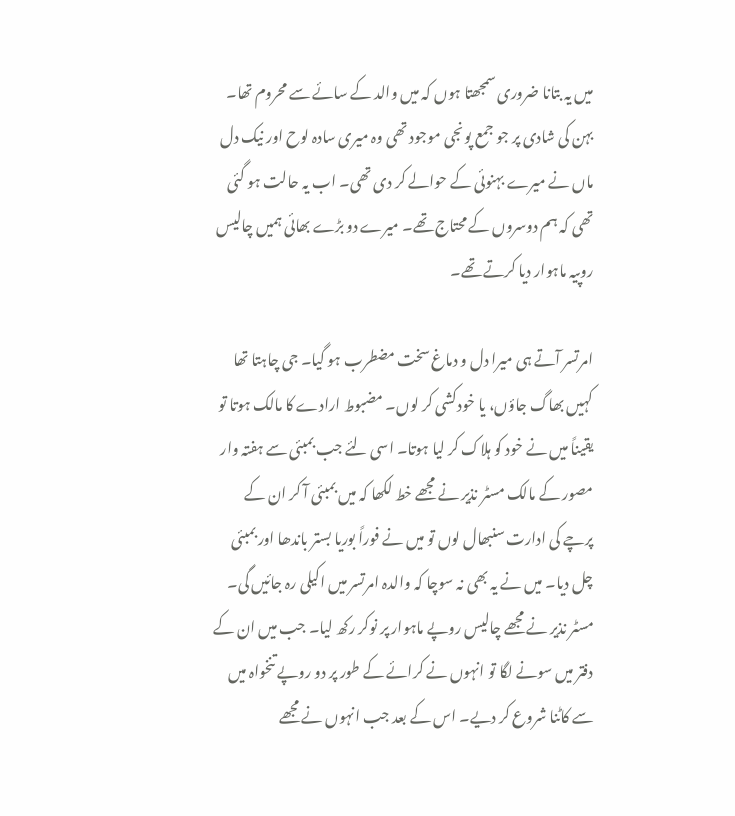میں یہ بتانا ضروری سمجھتا ہوں کہ میں والد کے سائے سے محروم تھا۔ بہن کی شادی پر جو جمع پونجی موجود تھی وہ میری سادہ لوح اور نیک دل ماں نے میرے بہنوئی کے حوالے کر دی تھی۔ اب یہ حالت ہو گئی تھی کہ ہم دوسروں کے محتاج تھے۔ میرے دو بڑے بھائی ہمیں چالیس روپیہ ماہوار دیا کرتے تھے۔

امرتسر آتے ہی میرا دل و دماغ سخت مضطرب ہو گیا۔ جی چاہتا تھا کہیں بھاگ جاؤں، یا خودکشی کر لوں۔ مضبوط ارادے کا مالک ہوتا تو یقیناً میں نے خود کو ہلاک کر لیا ہوتا۔ اسی لئے جب بمبئی سے ہفتہ وار مصور کے مالک مسٹر نذیر نے مجھے خط لکھا کہ میں بمبئی آ کر ان کے پرچے کی ادارت سنبھال لوں تو میں نے فوراً بوریا بستر باندھا اور بمبئی چل دیا۔ میں نے یہ بھی نہ سوچا کہ والدہ امرتسر میں اکیلی رہ جائیں گی۔ مسٹر نذیر نے مجھے چالیس روپے ماہوار پر نوکر رکھ لیا۔ جب میں ان کے دفتر میں سونے لگا تو انہوں نے کرائے کے طور پر دو روپے تنخواہ میں سے کاٹنا شروع کر دیے۔ اس کے بعد جب انہوں نے مجھے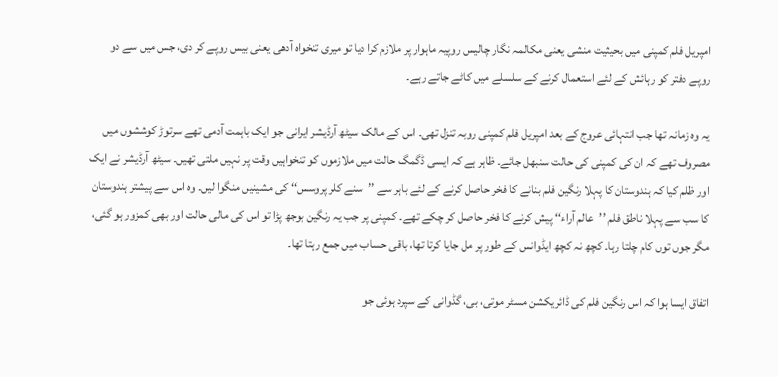امپریل فلم کمپنی میں بحیثیت منشی یعنی مکالمہ نگار چالیس روپیہ ماہوار پر ملازم کرا دیا تو میری تنخواہ آدھی یعنی بیس روپے کر دی، جس میں سے دو روپے دفتر کو رہائش کے لئے استعمال کرنے کے سلسلے میں کاٹے جاتے رہے۔

یہ وہ زمانہ تھا جب انتہائی عروج کے بعد امپریل فلم کمپنی روبہ تنزل تھی۔ اس کے مالک سیٹھ آرڈیشر ایرانی جو ایک باہمت آدمی تھے سرتوڑ کوششوں میں مصروف تھے کہ ان کی کمپنی کی حالت سنبھل جائے۔ ظاہر ہے کہ ایسی ڈگمگ حالت میں ملازموں کو تنخواہیں وقت پر نہیں ملتی تھیں۔ سیٹھ آرڈیشر نے ایک اور ظلم کیا کہ ہندوستان کا پہلا رنگین فلم بنانے کا فخر حاصل کرنے کے لئے باہر سے ’’سنے کلر پروسس‘‘ کی مشینیں منگوا لیں۔ وہ اس سے پیشتر ہندوستان کا سب سے پہلا ناطق فلم ’’عالم آراء‘‘ پیش کرنے کا فخر حاصل کر چکے تھے۔ کمپنی پر جب یہ رنگین بوجھ پڑا تو اس کی مالی حالت اور بھی کمزور ہو گئی، مگر جوں توں کام چلتا رہا۔ کچھ نہ کچھ ایڈوانس کے طور پر مل جایا کرتا تھا، باقی حساب میں جمع رہتا تھا۔

اتفاق ایسا ہوا کہ اس رنگین فلم کی ڈائریکشن مسٹر موتی، بی، گڈوانی کے سپرد ہوئی جو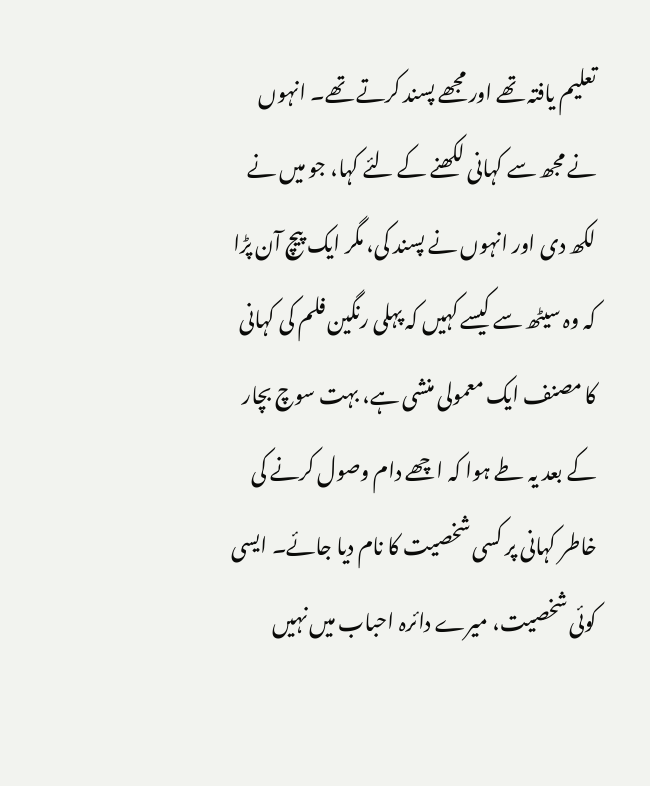تعلیم یافتہ تھے اور مجھے پسند کرتے تھے۔ انہوں نے مجھ سے کہانی لکھنے کے لئے کہا، جو میں نے لکھ دی اور انہوں نے پسند کی، مگر ایک پیچ آن پڑا کہ وہ سیٹھ سے کیسے کہیں کہ پہلی رنگین فلم کی کہانی کا مصنف ایک معمولی منشی ہے، بہت سوچ بچار کے بعد یہ طے ہوا کہ اچھے دام وصول کرنے کی خاطر کہانی پر کسی شخصیت کا نام دیا جائے۔ ایسی کوئی شخصیت، میرے دائرہ احباب میں نہیں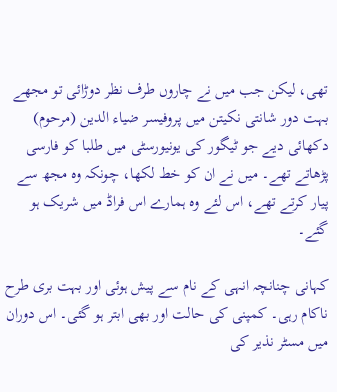تھی، لیکن جب میں نے چاروں طرف نظر دوڑائی تو مجھے بہت دور شانتی نکیتن میں پروفیسر ضیاء الدین (مرحوم) دکھائی دیے جو ٹیگور کی یونیورسٹی میں طلبا کو فارسی پڑھاتے تھے۔ میں نے ان کو خط لکھا، چونکہ وہ مجھ سے پیار کرتے تھے، اس لئے وہ ہمارے اس فراڈ میں شریک ہو گئے۔

کہانی چنانچہ انہی کے نام سے پیش ہوئی اور بہت بری طرح ناکام رہی۔ کمپنی کی حالت اور بھی ابتر ہو گئی۔ اس دوران میں مسٹر نذیر کی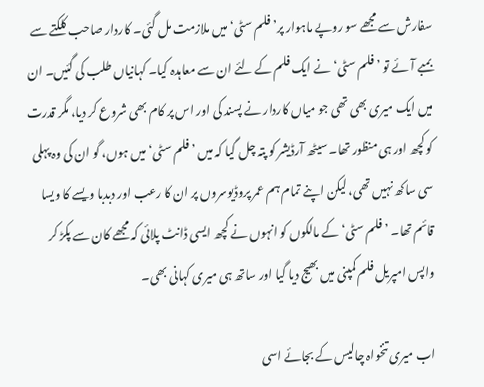سفارش سے مجھے سو روپے ماہوار پر’ فلم سٹی‘ میں ملازمت مل گئی۔ کاردار صاحب کلکتے سے بمبے آئے تو ’فلم سٹی‘ نے ایک فلم کے لئے ان سے معاہدہ کیا۔ کہانیاں طلب کی گئیں۔ ان میں ایک میری بھی تھی جو میاں کاردار نے پسند کی اور اس پر کام بھی شروع کر دیا، مگر قدرت کو کچھ اور ہی منظور تھا۔ سیٹھ آرڈیشر کو پتہ چل گیا کہ میں ’فلم سٹی‘ میں ہوں، گو ان کی وہ پہلی سی ساکھ نہیں تھی، لیکن اپنے تمام ہم عمر پروڈیوسروں پر ان کا رعب اور دبدبا ویسے کا ویسا قائم تھا۔ ’فلم سٹی‘ کے مالکوں کو انہوں نے کچھ ایسی ڈانٹ پلائی کہ مجھے کان سے پکڑ کر واپس امپریل فلم کمپنی میں بھیج دیا گیا اور ساتھ ہی میری کہانی بھی۔

اب میری تنخواہ چالیس کے بجائے اسی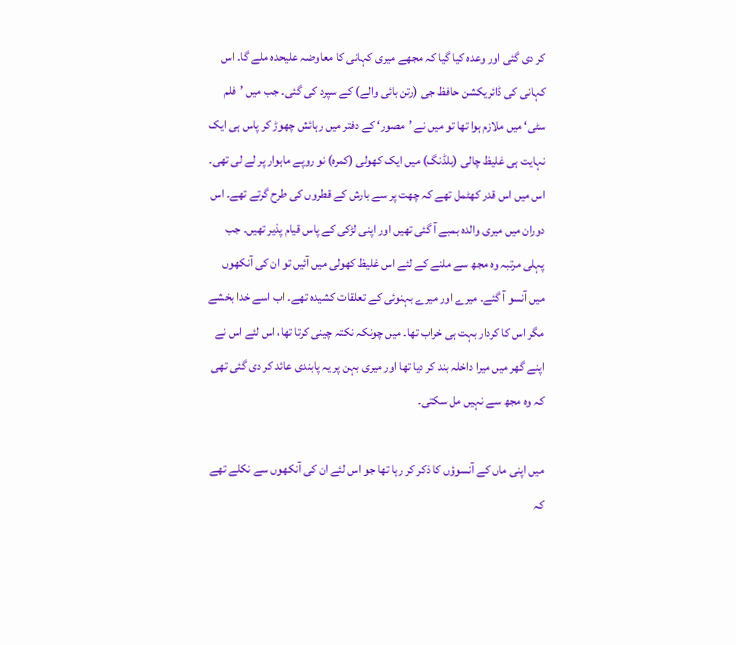کر دی گئی اور وعدہ کیا گیا کہ مجھے میری کہانی کا معاوضہ علیحدہ ملے گا۔ اس کہانی کی ڈائریکشن حافظ جی (رتن بائی والے) کے سپرد کی گئی۔ جب میں ’فلم سٹی‘ میں ملازم ہوا تھا تو میں نے ’مصور‘ کے دفتر میں رہائش چھوڑ کر پاس ہی ایک نہایت ہی غلیظ چالی (بلڈنگ) میں ایک کھولی (کمرہ) نو روپے ماہوار پر لے لی تھی۔ اس میں اس قدر کھٹمل تھے کہ چھت پر سے بارش کے قطروں کی طرح گرتے تھے۔ اس دوران میں میری والدہ بمبے آ گئی تھیں اور اپنی لڑکی کے پاس قیام پذیر تھیں۔ جب پہلی مرتبہ وہ مجھ سے ملنے کے لئے اس غلیظ کھولی میں آئیں تو ان کی آنکھوں میں آنسو آ گئے۔ میرے اور میرے بہنوئی کے تعلقات کشیدہ تھے۔ اب اسے خدا بخشے مگر اس کا کردار بہت ہی خراب تھا۔ میں چونکہ نکتہ چینی کرتا تھا، اس لئے اس نے اپنے گھر میں میرا داخلہ بند کر دیا تھا اور میری بہن پر یہ پابندی عائد کر دی گئی تھی کہ وہ مجھ سے نہیں مل سکتی۔

میں اپنی ماں کے آنسوؤں کا ذکر کر رہا تھا جو اس لئے ان کی آنکھوں سے نکلے تھے کہ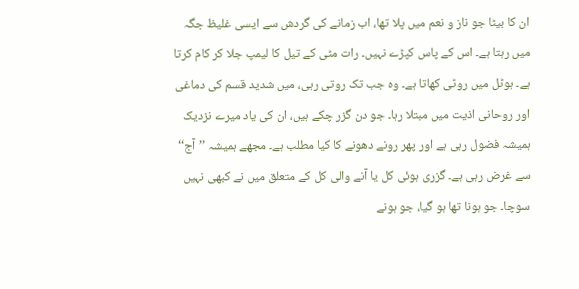ان کا بیٹا جو ناز و نعم میں پلا تھا، اب زمانے کی گردش سے ایسی غلیظ جگہ میں رہتا ہے۔ اس کے پاس کپڑے نہیں۔ رات مٹی کے تیل کا لیمپ جلا کر کام کرتا ہے۔ ہوٹل میں روٹی کھاتا ہے۔ وہ جب تک روتی رہی، میں شدید قسم کی دماغی اور روحانی اذیت میں مبتلا رہا۔ جو دن گزر چکے ہیں، ان کی یاد میرے نزدیک ہمیشہ فضول رہی ہے اور پھر رونے دھونے کا کیا مطلب ہے۔ مجھے ہمیشہ ’’آج‘‘ سے غرض رہی ہے۔ گزری ہوئی کل یا آنے والی کل کے متعلق میں نے کبھی نہیں سوچا۔ جو ہونا تھا ہو گیا، جو ہونے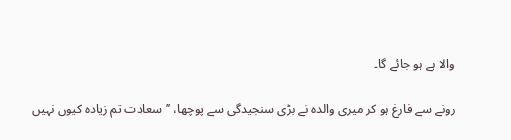والا ہے ہو جائے گا۔

رونے سے فارغ ہو کر میری والدہ نے بڑی سنجیدگی سے پوچھا، ’’سعادت تم زیادہ کیوں نہیں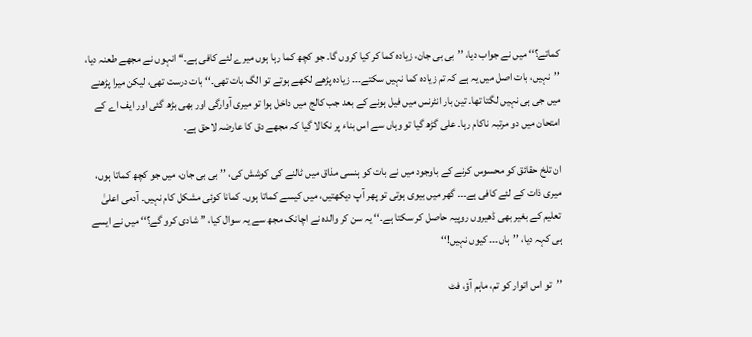کماتے؟‘‘ میں نے جواب دیا، ’’بی بی جان، زیادہ کما کر کیا کروں گا۔ جو کچھ کما رہا ہوں میرے لئے کافی ہے۔‘‘ انہوں نے مجھے طعنہ دیا، ’’نہیں، بات اصل میں یہ ہے کہ تم زیادہ کما نہیں سکتے۔۔۔ زیادہ پڑھے لکھے ہوتے تو الگ بات تھی۔‘‘ بات درست تھی، لیکن میرا پڑھنے میں جی ہی نہیں لگتا تھا۔ تین بار انٹرنس میں فیل ہونے کے بعد جب کالج میں داخل ہوا تو میری آوارگی اور بھی بڑھ گئی اور ایف اے کے امتحان میں دو مرتبہ ناکام رہا۔ علی گڑھ گیا تو وہاں سے اس بناء پر نکالا گیا کہ مجھے دق کا عارضہ لاحق ہے۔

ان تلخ حقائق کو محسوس کرنے کے باوجود میں نے بات کو ہنسی مذاق میں ٹالنے کی کوشش کی، ’’بی بی جان، میں جو کچھ کماتا ہوں، میری ذات کے لئے کافی ہے۔۔۔ گھر میں بیوی ہوتی تو پھر آپ دیکھتیں، میں کیسے کماتا ہوں۔ کمانا کوئی مشکل کام نہیں۔ آدمی اعلیٰ تعلیم کے بغیر بھی ڈھیروں روپیہ حاصل کر سکتا ہے۔‘‘ یہ سن کر والدہ نے اچانک مجھ سے یہ سوال کیا، ’’ شادی کرو گے؟‘‘ میں نے ایسے ہی کہہ دیا، ’’ہاں۔۔۔ کیوں نہیں!‘‘

’’تو اس اتوار کو تم، ماہم آؤ، فٹ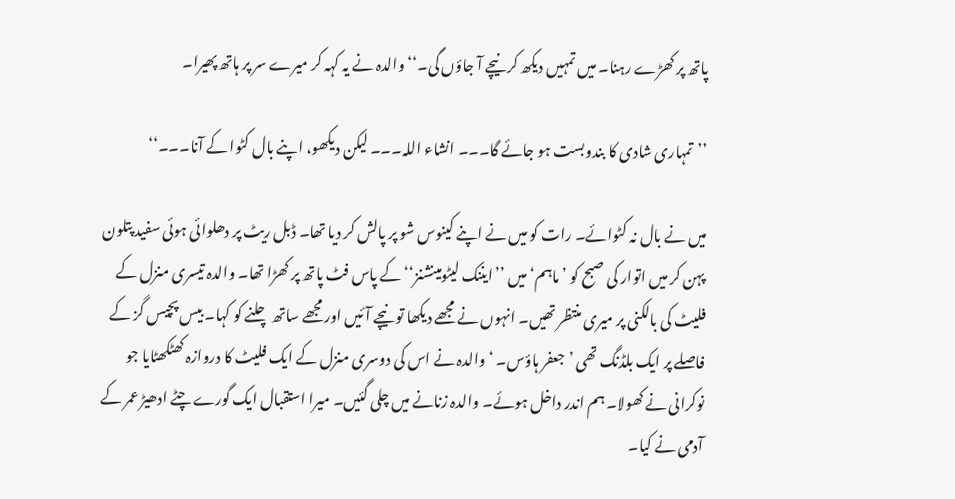پاتھ پر کھڑے رہنا۔ میں تمہیں دیکھ کر نیچے آ جاؤں گی۔‘‘ والدہ نے یہ کہہ کر میرے سر پر ہاتھ پھیرا۔

’’تمہاری شادی کا بندوبست ہو جائے گا۔۔۔ انشاء اللہ۔۔۔ لیکن دیکھو، اپنے بال کٹوا کے آنا۔۔۔‘‘

میں نے بال نہ کٹوائے۔ رات کو میں نے اپنے کینوس شو پر پالش کر دیا تھا۔ ڈبل ریٹ پر دھلوائی ہوئی سفید پتلون پہن کر میں اتوار کی صبح کو ’ماہم‘ میں ’’ایننک لیٹومینشنز‘‘ کے پاس فٹ پاتھ پر کھڑا تھا۔ والدہ تیسری منزل کے فلیٹ کی بالکنی پر میری منتظر تھیں۔ انہوں نے مجھے دیکھا تو نیچے آئیں اور مجھے ساتھ چلنے کو کہا۔ بیس پچیس گز کے فاصلے پر ایک بلڈنگ تھی ’جعفر ہاؤس۔ ‘ والدہ نے اس کی دوسری منزل کے ایک فلیٹ کا دروازہ کھٹکھٹایا جو نوکرانی نے کھولا۔ ہم اندر داخل ہوئے۔ والدہ زنانے میں چلی گئیں۔ میرا استقبال ایک گورے چٹے ادھیڑ عمر کے آدمی نے کیا۔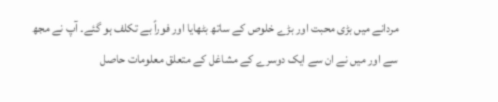مردانے میں بڑی محبت اور بڑے خلوص کے ساتھ بٹھایا اور فوراً بے تکلف ہو گئے۔ آپ نے مجھ سے اور میں نے ان سے ایک دوسرے کے مشاغل کے متعلق معلومات حاصل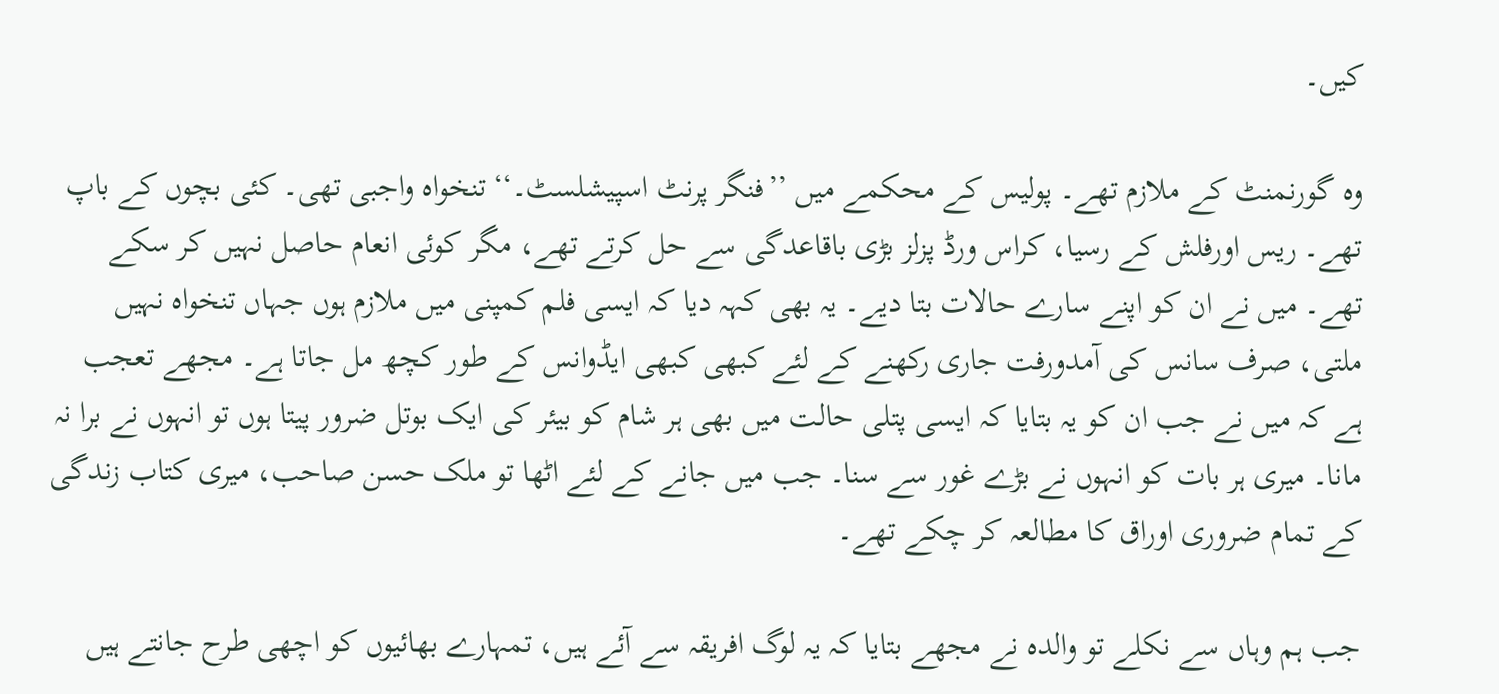کیں۔

وہ گورنمنٹ کے ملازم تھے۔ پولیس کے محکمے میں ’’فنگر پرنٹ اسپیشلسٹ۔‘‘ تنخواہ واجبی تھی۔ کئی بچوں کے باپ تھے۔ ریس اورفلش کے رسیا، کراس ورڈ پزلز بڑی باقاعدگی سے حل کرتے تھے، مگر کوئی انعام حاصل نہیں کر سکے تھے۔ میں نے ان کو اپنے سارے حالات بتا دیے۔ یہ بھی کہہ دیا کہ ایسی فلم کمپنی میں ملازم ہوں جہاں تنخواہ نہیں ملتی، صرف سانس کی آمدورفت جاری رکھنے کے لئے کبھی کبھی ایڈوانس کے طور کچھ مل جاتا ہے۔ مجھے تعجب ہے کہ میں نے جب ان کو یہ بتایا کہ ایسی پتلی حالت میں بھی ہر شام کو بیئر کی ایک بوتل ضرور پیتا ہوں تو انہوں نے برا نہ مانا۔ میری ہر بات کو انہوں نے بڑے غور سے سنا۔ جب میں جانے کے لئے اٹھا تو ملک حسن صاحب، میری کتاب زندگی کے تمام ضروری اوراق کا مطالعہ کر چکے تھے۔

جب ہم وہاں سے نکلے تو والدہ نے مجھے بتایا کہ یہ لوگ افریقہ سے آئے ہیں، تمہارے بھائیوں کو اچھی طرح جانتے ہیں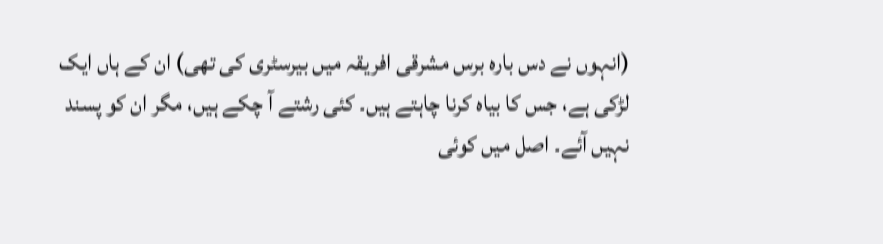(انہوں نے دس بارہ برس مشرقی افریقہ میں بیرسٹری کی تھی) ان کے ہاں ایک لڑکی ہے، جس کا بیاہ کرنا چاہتے ہیں۔ کئی رشتے آ چکے ہیں، مگر ان کو پسند نہیں آئے۔ اصل میں کوئی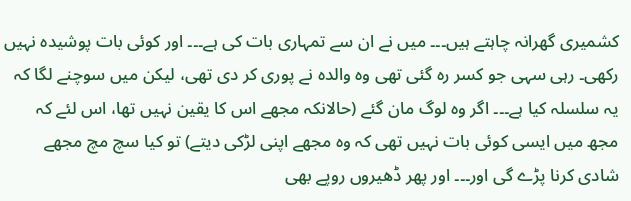کشمیری گھرانہ چاہتے ہیں۔۔۔ میں نے ان سے تمہاری بات کی ہے۔۔۔ اور کوئی بات پوشیدہ نہیں رکھی۔ رہی سہی جو کسر رہ گئی تھی وہ والدہ نے پوری کر دی تھی، لیکن میں سوچنے لگا کہ یہ سلسلہ کیا ہے۔۔۔ اگر وہ لوگ مان گئے (حالانکہ مجھے اس کا یقین نہیں تھا، اس لئے کہ مجھ میں ایسی کوئی بات نہیں تھی کہ وہ مجھے اپنی لڑکی دیتے) تو کیا سچ مچ مجھے شادی کرنا پڑے گی اور۔۔۔ اور پھر ڈھیروں روپے بھی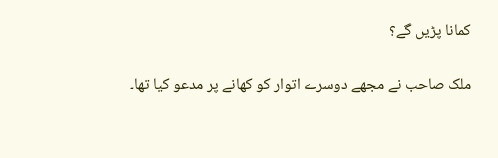کمانا پڑیں گے؟

ملک صاحب نے مجھے دوسرے اتوار کو کھانے پر مدعو کیا تھا۔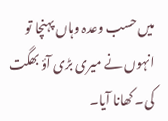میں حسب وعدہ وہاں پہنچا تو انہوں نے میری بڑی آؤ بھگت کی۔ کھانا آیا۔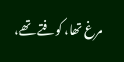مرغ تھا، کوفتے تھے،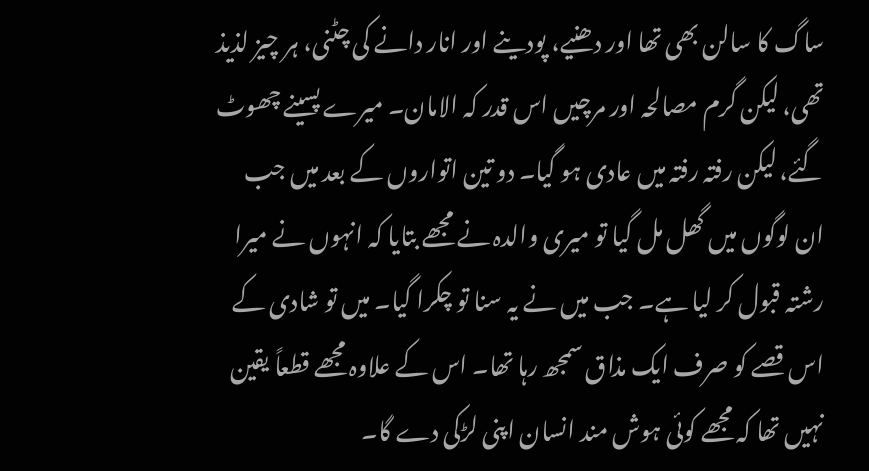ساگ کا سالن بھی تھا اور دھنیے، پودینے اور انار دانے کی چٹنی، ہر چیز لذیذ تھی، لیکن گرم مصالحہ اور مرچیں اس قدر کہ الامان۔ میرے پسینے چھوٹ گئے، لیکن رفتہ رفتہ میں عادی ہو گیا۔ دو تین اتواروں کے بعد میں جب ان لوگوں میں گھل مل گیا تو میری والدہ نے مجھے بتایا کہ انہوں نے میرا رشتہ قبول کر لیا ہے۔ جب میں نے یہ سنا تو چکرا گیا۔ میں تو شادی کے اس قصے کو صرف ایک مذاق سمجھ رہا تھا۔ اس کے علاوہ مجھے قطعاً یقین نہیں تھا کہ مجھے کوئی ہوش مند انسان اپنی لڑکی دے گا۔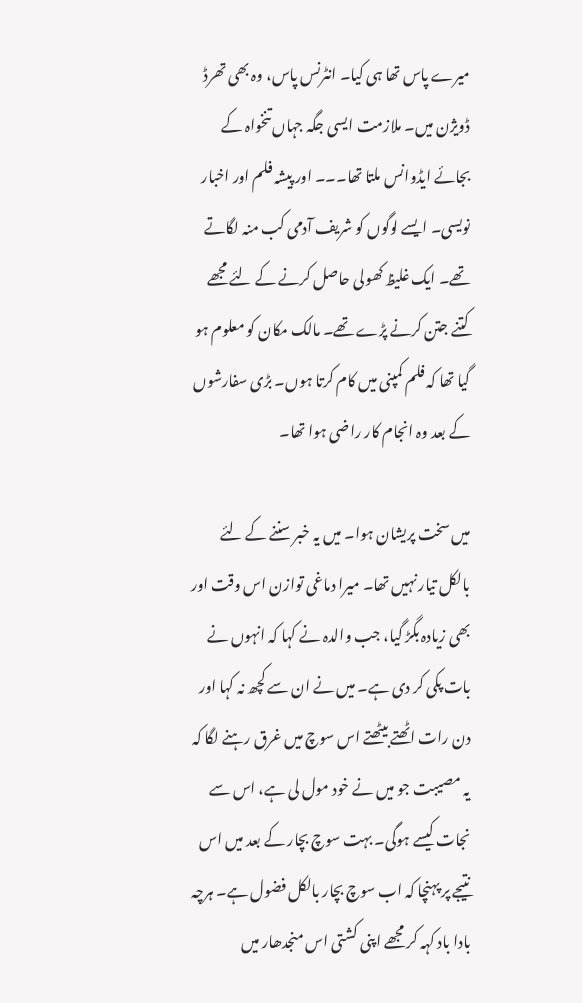میرے پاس تھا ہی کیا۔ انٹرنس پاس، وہ بھی تھرڈ ڈویژن میں۔ ملازمت ایسی جگہ جہاں تنخواہ کے بجائے ایڈوانس ملتا تھا۔۔۔ اور پیشہ فلم اور اخبار نویسی۔ ایسے لوگوں کو شریف آدمی کب منہ لگاتے تھے۔ ایک غلیظ کھولی حاصل کرنے کے لئے مجھے کتنے جتن کرنے پڑے تھے۔ مالک مکان کو معلوم ہو گیا تھا کہ فلم کمپنی میں کام کرتا ہوں۔ بڑی سفارشوں کے بعد وہ انجام کار راضی ہوا تھا۔

میں سخت پریشان ہوا۔ میں یہ خبر سننے کے لئے بالکل تیار نہیں تھا۔ میرا دماغی توازن اس وقت اور بھی زیادہ بگڑ گیا، جب والدہ نے کہا کہ انہوں نے بات پکی کر دی ہے۔ میں نے ان سے کچھ نہ کہا اور دن رات اٹھتے بیٹھتے اس سوچ میں غرق رہنے لگا کہ یہ مصیبت جو میں نے خود مول لی ہے، اس سے نجات کیسے ہوگی۔ بہت سوچ بچار کے بعد میں اس نتیجے پر پہنچا کہ اب سوچ بچار بالکل فضول ہے۔ ہرچہ بادا باد کہہ کر مجھے اپنی کشتی اس منجدھار میں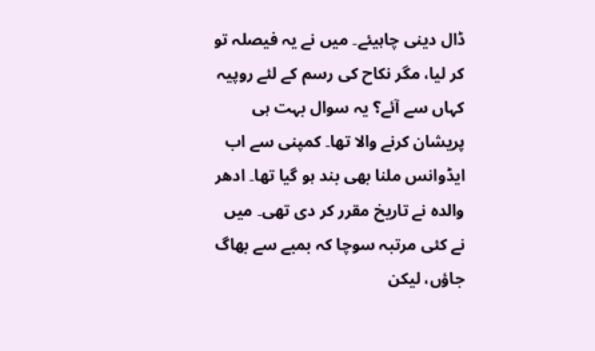ڈال دینی چاہیئے۔ میں نے یہ فیصلہ تو کر لیا، مگر نکاح کی رسم کے لئے روپیہ کہاں سے آئے؟ یہ سوال بہت ہی پریشان کرنے والا تھا۔ کمپنی سے اب ایڈوانس ملنا بھی بند ہو گیا تھا۔ ادھر والدہ نے تاریخ مقرر کر دی تھی۔ میں نے کئی مرتبہ سوچا کہ بمبے سے بھاگ جاؤں، لیکن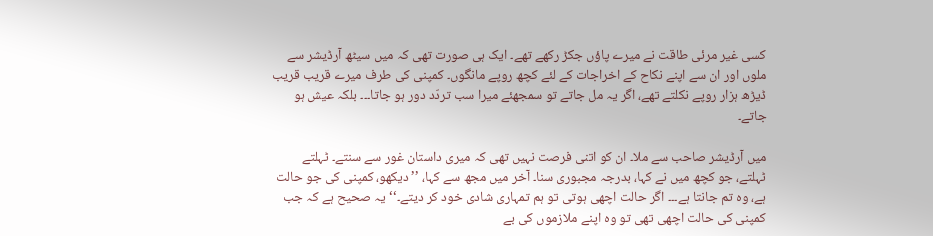کسی غیر مرئی طاقت نے میرے پاؤں جکڑ رکھے تھے۔ ایک ہی صورت تھی کہ میں سیٹھ آرڈیشر سے ملوں اور ان سے اپنے نکاح کے اخراجات کے لئے کچھ روپے مانگوں۔ کمپنی کی طرف میرے قریب قریب ڈیڑھ ہزار روپے نکلتے تھے، اگر یہ مل جاتے تو سمجھئے میرا سب تردّد دور ہو جاتا۔۔۔ بلکہ عیش ہو جاتے۔

میں آرڈیشر صاحب سے ملا۔ ان کو اتنی فرصت نہیں تھی کہ میری داستان غور سے سنتے۔ ٹہلتے ٹہلتے، جو کچھ میں نے کہا، بدرجہ مجبوری سنا۔ آخر میں مجھ سے کہا، ’’دیکھو، کمپنی کی جو حالت ہے، وہ تم جانتا ہے۔۔۔ اگر حالت اچھی ہوتی تو ہم تمہاری شادی خود کر دیتے۔‘‘ یہ صحیح ہے کہ جب کمپنی کی حالت اچھی تھی تو وہ اپنے ملازموں کی بے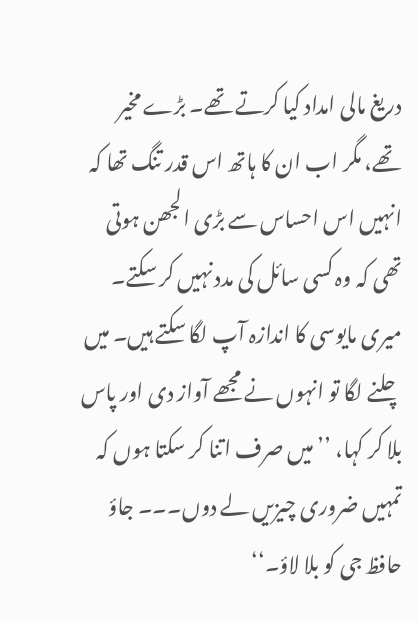دریغ مالی امداد کیا کرتے تھے۔ بڑے مخیر تھے، مگر اب ان کا ہاتھ اس قدر تنگ تھا کہ انہیں اس احساس سے بڑی الجھن ہوتی تھی کہ وہ کسی سائل کی مدد نہیں کر سکتے۔ میری مایوسی کا اندازہ آپ لگا سکتے ہیں۔ میں چلنے لگا تو انہوں نے مجھے آواز دی اور پاس بلا کر کہا، ’’میں صرف اتنا کر سکتا ہوں کہ تمہیں ضروری چیزیں لے دوں۔۔۔ جاؤ حافظ جی کو بلا لاؤ۔‘‘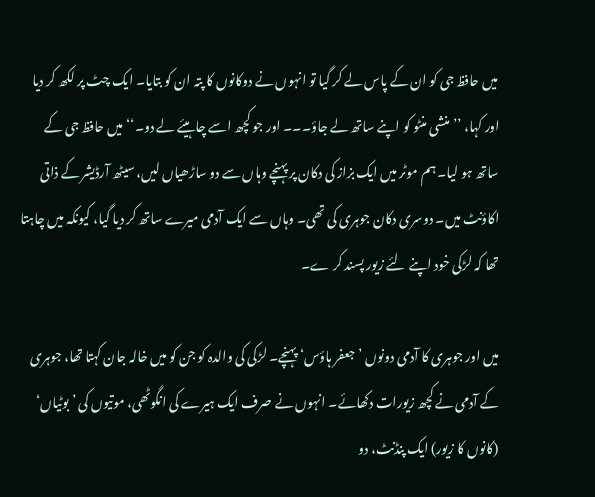میں حافظ جی کو ان کے پاس لے کر گیا تو انہوں نے دوکانوں کا پتہ ان کو بتایا۔ ایک چٹ پر لکھ کر دیا اور کہا، ’’منشی منٹو کو اپنے ساتھ لے جاؤ۔۔۔ اور جو کچھ اسے چا ہیئے لے دو۔‘‘ میں حافظ جی کے ساتھ ہو لیا۔ ہم موٹر میں ایک بزاز کی دکان پر پہنچے وہاں سے دو ساڑھیاں لیں، سیٹھ آرڈیشر کے ذاتی اکاؤنٹ میں۔ دوسری دکان جوہری کی تھی۔ وہاں سے ایک آدمی میرے ساتھ کر دیا گیا، کیونکہ میں چاہتا تھا کہ لڑکی خود اپنے لئے زیور پسند کر ے۔

میں اور جوہری کا آدمی دونوں ’جعفر ہاؤس‘ پہنچے۔ لڑکی کی والدہ کو جن کو میں خالہ جان کہتا تھا، جوہری کے آدمی نے کچھ زیورات دکھائے۔ انہوں نے صرف ایک ہیرے کی انگوٹھی، موتیوں کی ’بوٹیاں‘ (کانوں کا زیور) ایک پنڈنٹ، دو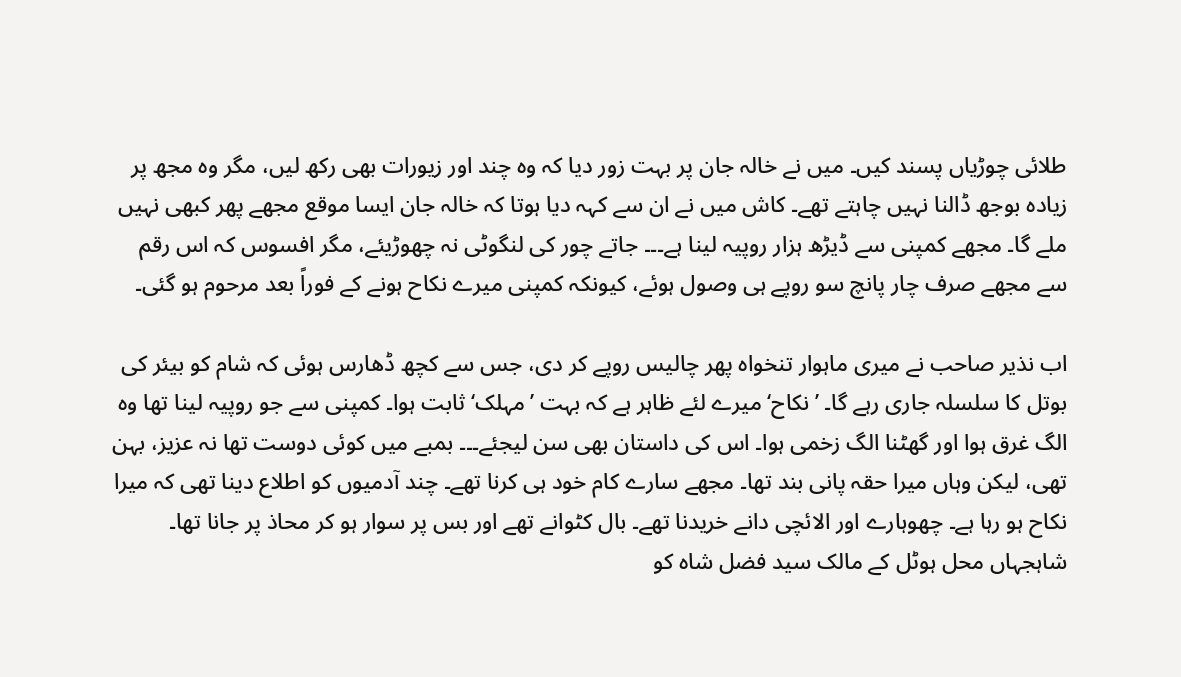طلائی چوڑیاں پسند کیں۔ میں نے خالہ جان پر بہت زور دیا کہ وہ چند اور زیورات بھی رکھ لیں، مگر وہ مجھ پر زیادہ بوجھ ڈالنا نہیں چاہتے تھے۔ کاش میں نے ان سے کہہ دیا ہوتا کہ خالہ جان ایسا موقع مجھے پھر کبھی نہیں ملے گا۔ مجھے کمپنی سے ڈیڑھ ہزار روپیہ لینا ہے۔۔۔ جاتے چور کی لنگوٹی نہ چھوڑیئے، مگر افسوس کہ اس رقم سے مجھے صرف چار پانچ سو روپے ہی وصول ہوئے، کیونکہ کمپنی میرے نکاح ہونے کے فوراً بعد مرحوم ہو گئی۔

اب نذیر صاحب نے میری ماہوار تنخواہ پھر چالیس روپے کر دی، جس سے کچھ ڈھارس ہوئی کہ شام کو بیئر کی بوتل کا سلسلہ جاری رہے گا۔ ’نکاح‘ میرے لئے ظاہر ہے کہ بہت ’مہلک‘ ثابت ہوا۔ کمپنی سے جو روپیہ لینا تھا وہ الگ غرق ہوا اور گھٹنا الگ زخمی ہوا۔ اس کی داستان بھی سن لیجئے۔۔۔ بمبے میں کوئی دوست تھا نہ عزیز، بہن تھی، لیکن وہاں میرا حقہ پانی بند تھا۔ مجھے سارے کام خود ہی کرنا تھے۔ چند آدمیوں کو اطلاع دینا تھی کہ میرا نکاح ہو رہا ہے۔ چھوہارے اور الائچی دانے خریدنا تھے۔ بال کٹوانے تھے اور بس پر سوار ہو کر محاذ پر جانا تھا۔ شاہجہاں محل ہوٹل کے مالک سید فضل شاہ کو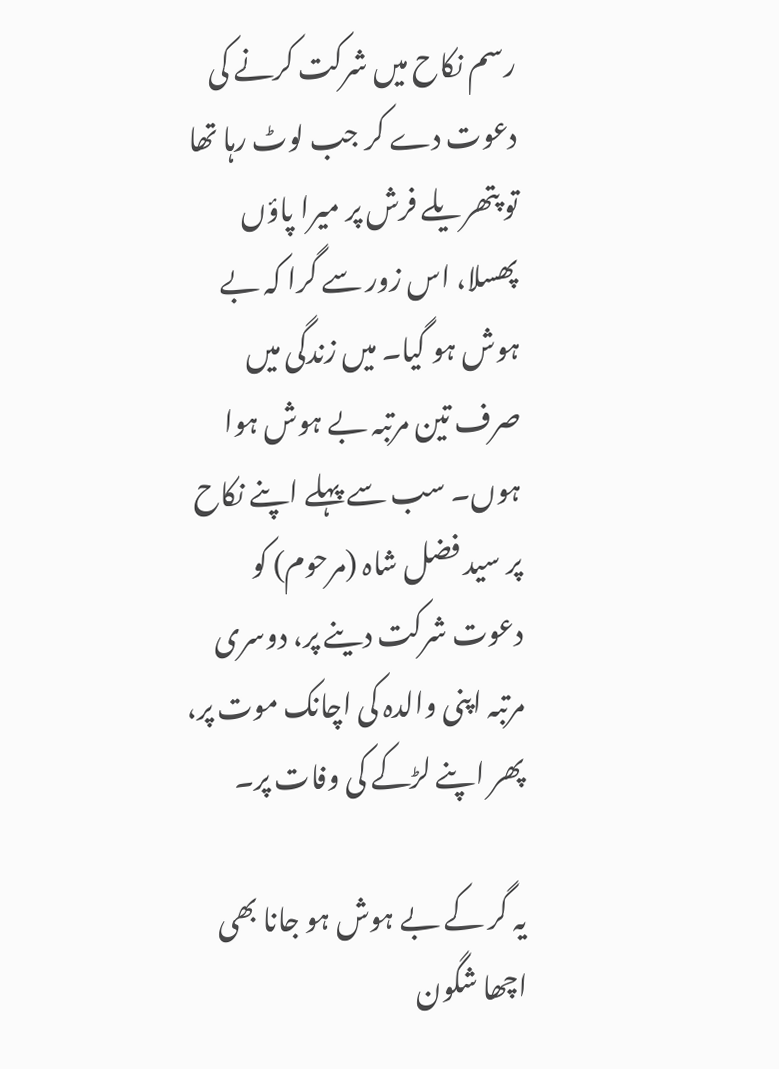رسم نکاح میں شرکت کرنے کی دعوت دے کر جب لوٹ رہا تھا تو پتھریلے فرش پر میرا پاؤں پھسلا، اس زور سے گرا کہ بے ہوش ہو گیا۔ میں زندگی میں صرف تین مرتبہ بے ہوش ہوا ہوں۔ سب سے پہلے اپنے نکاح پر سید فضل شاہ (مرحوم) کو دعوت شرکت دینے پر، دوسری مرتبہ اپنی والدہ کی اچانک موت پر، پھر اپنے لڑکے کی وفات پر۔

یہ گر کے بے ہوش ہو جانا بھی اچھا شگون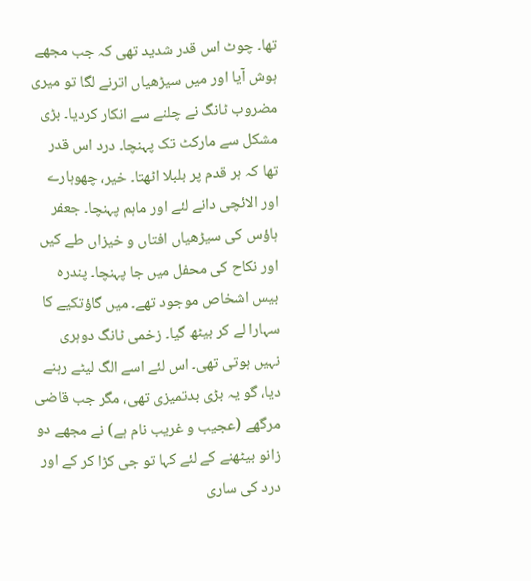تھا۔ چوٹ اس قدر شدید تھی کہ جب مجھے ہوش آیا اور میں سیڑھیاں اترنے لگا تو میری مضروب ٹانگ نے چلنے سے انکار کردیا۔ بڑی مشکل سے مارکٹ تک پہنچا۔ درد اس قدر تھا کہ ہر قدم پر بلبلا اٹھتا۔ خیر، چھوہارے اور الائچی دانے لئے اور ماہم پہنچا۔ جعفر ہاؤس کی سیڑھیاں افتاں و خیزاں طے کیں اور نکاح کی محفل میں جا پہنچا۔ پندرہ بیس اشخاص موجود تھے۔ میں گاؤتکیے کا سہارا لے کر بیٹھ گیا۔ زخمی ٹانگ دوہری نہیں ہوتی تھی۔ اس لئے اسے الگ لیٹے رہنے دیا، گو یہ بڑی بدتمیزی تھی، مگر جب قاضی مرگھے (عجیب و غریب نام ہے) نے مجھے دو زانو بیٹھنے کے لئے کہا تو جی کڑا کر کے اور درد کی ساری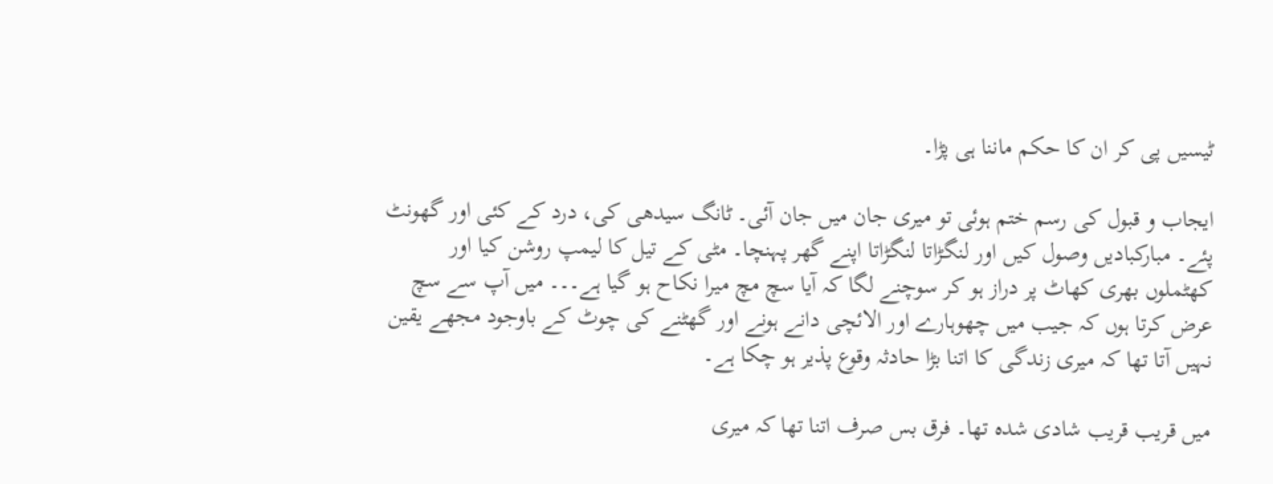ٹیسیں پی کر ان کا حکم ماننا ہی پڑا۔

ایجاب و قبول کی رسم ختم ہوئی تو میری جان میں جان آئی۔ ٹانگ سیدھی کی، درد کے کئی اور گھونٹ پئے۔ مبارکبادیں وصول کیں اور لنگڑاتا لنگڑاتا اپنے گھر پہنچا۔ مٹی کے تیل کا لیمپ روشن کیا اور کھٹملوں بھری کھاٹ پر دراز ہو کر سوچنے لگا کہ آیا سچ مچ میرا نکاح ہو گیا ہے۔۔۔ میں آپ سے سچ عرض کرتا ہوں کہ جیب میں چھوہارے اور الائچی دانے ہونے اور گھٹنے کی چوٹ کے باوجود مجھے یقین نہیں آتا تھا کہ میری زندگی کا اتنا بڑا حادثہ وقوع پذیر ہو چکا ہے۔

میں قریب قریب شادی شدہ تھا۔ فرق بس صرف اتنا تھا کہ میری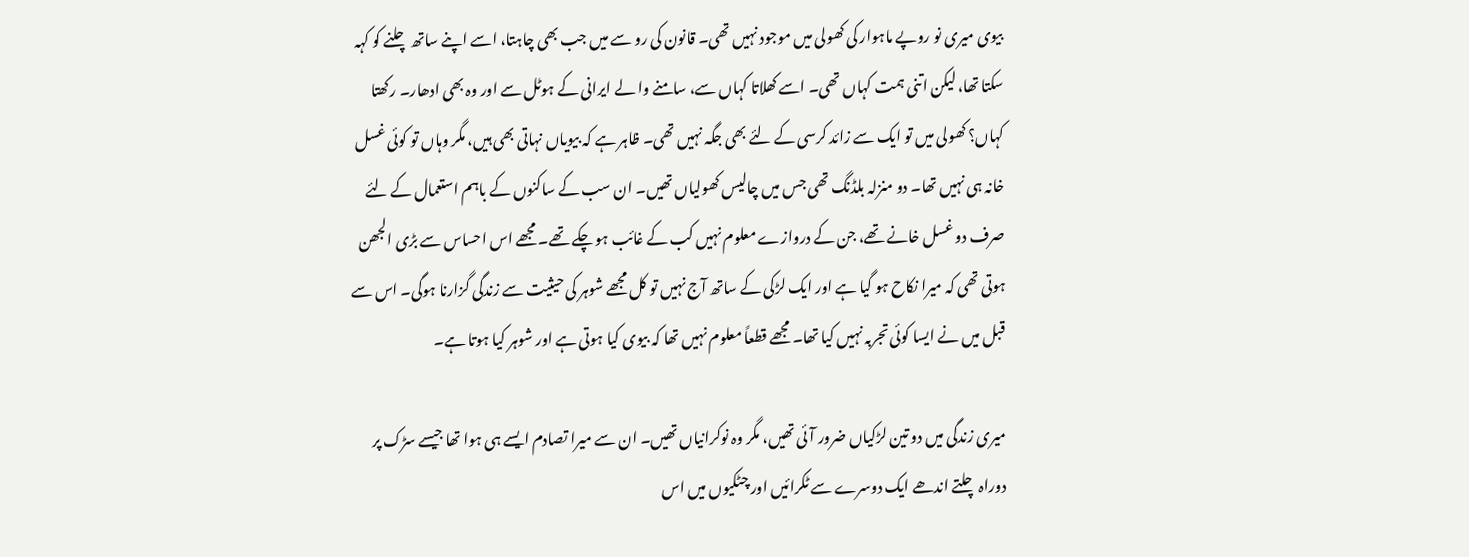بیوی میری نو روپے ماہوار کی کھولی میں موجود نہیں تھی۔ قانون کی رو سے میں جب بھی چاہتا، اسے اپنے ساتھ چلنے کو کہہ سکتا تھا، لیکن اتنی ہمت کہاں تھی۔ اسے کھلاتا کہاں سے، سامنے وا لے ایرانی کے ہوٹل سے اور وہ بھی ادھار۔ رکھتا کہاں؟ کھولی میں تو ایک سے زائد کرسی کے لئے بھی جگہ نہیں تھی۔ ظاہر ہے کہ بیویاں نہاتی بھی ہیں، مگر وہاں تو کوئی غسل خانہ ہی نہیں تھا۔ دو منزلہ بلڈنگ تھی جس میں چالیس کھولیاں تھیں۔ ان سب کے ساکنوں کے باہم استعمال کے لئے صرف دو غسل خانے تھے، جن کے دروازے معلوم نہیں کب کے غائب ہو چکے تھے۔ مجھے اس احساس سے بڑی الجھن ہوتی تھی کہ میرا نکاح ہو گیا ہے اور ایک لڑکی کے ساتھ آج نہیں تو کل مجھے شوہر کی حیثیت سے زندگی گزارنا ہوگی۔ اس سے قبل میں نے ایسا کوئی تجربہ نہیں کیا تھا۔ مجھے قطعاً معلوم نہیں تھا کہ بیوی کیا ہوتی ہے اور شوہر کیا ہوتا ہے۔

میری زندگی میں دو تین لڑکیاں ضرور آئی تھیں، مگر وہ نوکرانیاں تھیں۔ ان سے میرا تصادم ایسے ہی ہوا تھا جیسے سڑک پر دوراہ چلتے اندھے ایک دوسرے سے ٹکرائیں اور چٹکیوں میں اس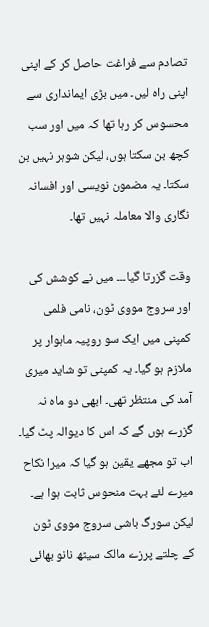تصادم سے فراغت حاصل کر کے اپنی اپنی راہ لیں۔ میں بڑی ایمانداری سے محسوس کر رہا تھا کہ میں اور سب کچھ بن سکتا ہوں، لیکن شوہر نہیں بن سکتا۔ یہ مضمون نویسی اور افسانہ نگاری والا معاملہ نہیں تھا۔

وقت گزرتا گیا۔۔۔ میں نے کوشش کی اور سروج مووی ٹون، نامی فلمی کمپنی میں ایک سو روپیہ ماہوار پر ملازم ہو گیا۔ یہ کمپنی تو شاید میری آمد کی منتظر تھی۔ ابھی دو ماہ نہ گزرے ہوں گے کہ اس کا دیوالہ پٹ گیا۔ اب تو مجھے یقین ہو گیا کہ میرا نکاح میرے لئے بہت منحوس ثابت ہوا ہے۔ لیکن سورگ باشی سروج مووی ٹون کے چلتے پرزے مالک سیٹھ نانو بھائی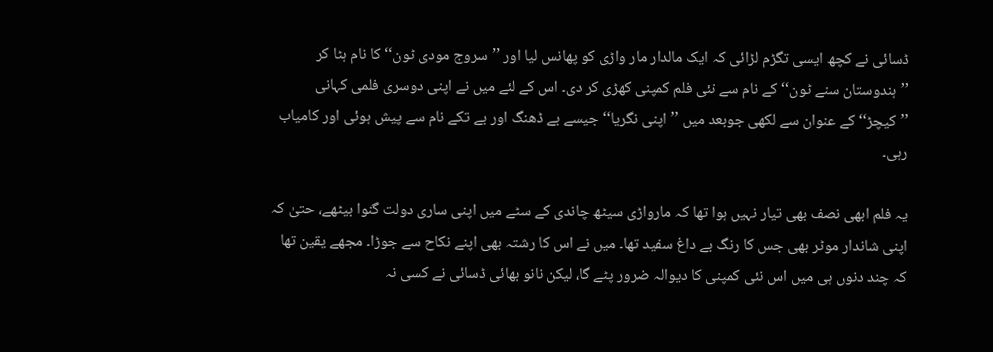ڈسائی نے کچھ ایسی تگڑم لڑائی کہ ایک مالدار مار واڑی کو پھانس لیا اور ’’سروج مودی ٹون‘‘ کا نام ہٹا کر ’’ہندوستان سنے ٹون‘‘ کے نام سے نئی فلم کمپنی کھڑی کر دی۔ اس کے لئے میں نے اپنی دوسری فلمی کہانی ’’کیچڑ‘‘ کے عنوان سے لکھی جوبعد میں ’’اپنی نگریا‘‘ جیسے بے ڈھنگ اور بے تکے نام سے پیش ہوئی اور کامیاب رہی۔

یہ فلم ابھی نصف بھی تیار نہیں ہوا تھا کہ مارواڑی سیٹھ چاندی کے سٹے میں اپنی ساری دولت گنوا بیٹھے، حتیٰ کہ اپنی شاندار موٹر بھی جس کا رنگ بے داغ سفید تھا۔ میں نے اس کا رشتہ بھی اپنے نکاح سے جوڑا۔ مجھے یقین تھا کہ چند دنوں ہی میں اس نئی کمپنی کا دیوالہ ضرور پٹے گا، لیکن نانو بھائی ڈسائی نے کسی نہ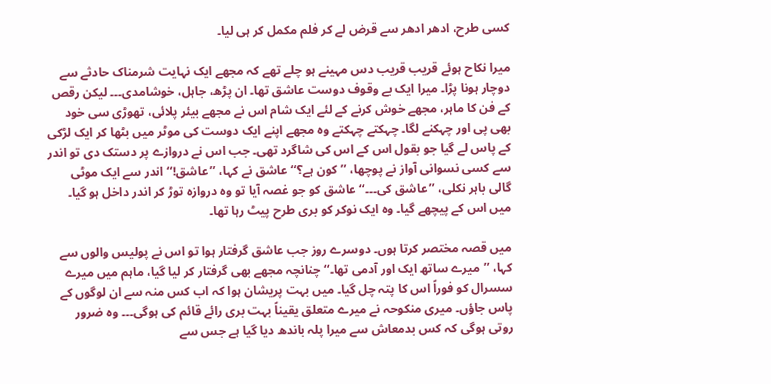کسی طرح، ادھر ادھر سے قرض لے کر فلم مکمل کر ہی لیا۔

میرا نکاح ہوئے قریب قریب دس مہینے ہو چلے تھے کہ مجھے ایک نہایت شرمناک حادثے سے دوچار ہونا پڑا۔ میرا ایک بے وقوف دوست عاشق تھا۔ ان پڑھ، جاہل، خوشامدی۔۔۔ لیکن رقص کے فن کا ماہر، مجھے خوش کرنے کے لئے ایک شام اس نے مجھے بیئر پلائی، تھوڑی سی خود بھی پی اور چہکنے لگا۔ چہکتے چہکتے وہ مجھے اپنے ایک دوست کی موٹر میں بٹھا کر ایک لڑکی کے پاس لے گیا جو بقول اس کے اس کی شاگرد تھی۔ جب اس نے دروازے پر دستک دی تو اندر سے کسی نسوانی آواز نے پوچھا، ’’کون ہے؟‘‘ عاشق نے کہا، ’’عاشق!‘‘ اندر سے ایک موٹی گالی باہر نکلی، ’’عاشق کی۔۔۔‘‘ عاشق کو جو غصہ آیا تو وہ دروازہ توڑ کر اندر داخل ہو گیا۔ میں اس کے پیچھے گیا۔ وہ ایک نوکر کو بری طرح پیٹ رہا تھا۔

میں قصہ مختصر کرتا ہوں۔ دوسرے روز جب عاشق گرفتار ہوا تو اس نے پولیس والوں سے کہا، ’’میرے ساتھ ایک اور آدمی تھا۔‘‘ چنانچہ مجھے بھی گرفتار کر لیا گیا، ماہم میں میرے سسرال کو فوراً اس کا پتہ چل گیا۔ میں بہت پریشان ہوا کہ اب کس منہ سے ان لوگوں کے پاس جاؤں۔ میری منکوحہ نے میرے متعلق یقیناً بہت بری رائے قائم کی ہوگی۔۔۔ وہ ضرور روتی ہوگی کہ کس بدمعاش سے میرا پلہ باندھ دیا گیا ہے جس سے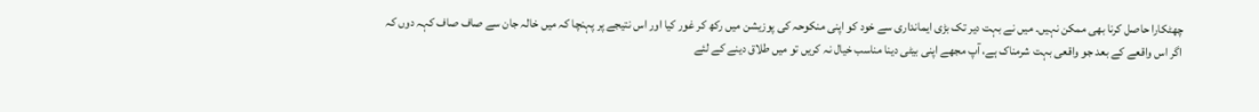چھٹکارا حاصل کرنا بھی ممکن نہیں۔ میں نے بہت دیر تک بڑی ایمانداری سے خود کو اپنی منکوحہ کی پوزیشن میں رکھ کر غور کیا اور اس نتیجے پر پہنچا کہ میں خالہ جان سے صاف صاف کہہ دوں کہ اگر اس واقعے کے بعد جو واقعی بہت شرمناک ہے، آپ مجھے اپنی بیٹی دینا مناسب خیال نہ کریں تو میں طلاق دینے کے لئے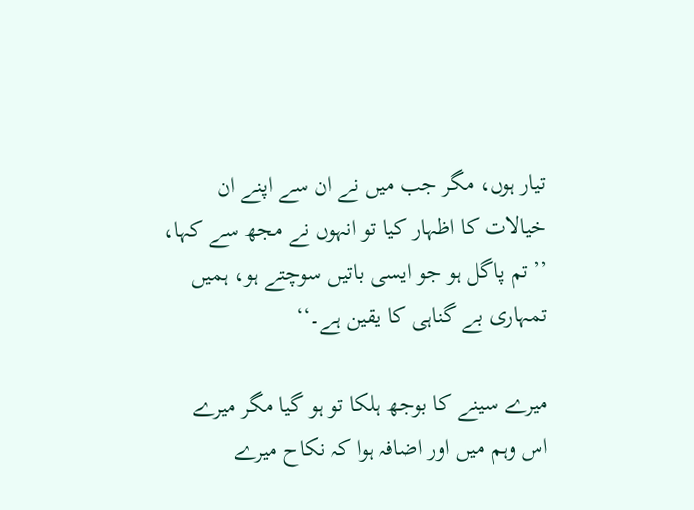تیار ہوں، مگر جب میں نے ان سے اپنے ان خیالات کا اظہار کیا تو انہوں نے مجھ سے کہا، ’’تم پاگل ہو جو ایسی باتیں سوچتے ہو، ہمیں تمہاری بے گناہی کا یقین ہے۔‘‘

میرے سینے کا بوجھ ہلکا تو ہو گیا مگر میرے اس وہم میں اور اضافہ ہوا کہ نکاح میرے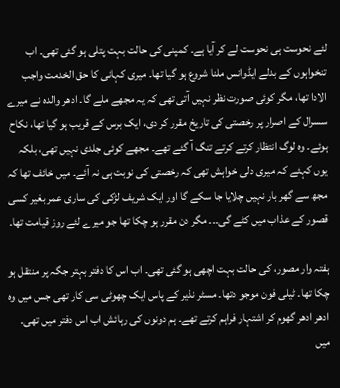لئے نحوست ہی نحوست لے کر آیا ہے۔ کمپنی کی حالت بہت پتلی ہو گئی تھی۔ اب تنخواہوں کے بدلے ایڈوانس ملنا شروع ہو گیا تھا۔ میری کہانی کا حق الخدمت واجب الادا تھا، مگر کوئی صورت نظر نہیں آتی تھی کہ یہ مجھے ملے گا۔ ادھر والدہ نے میرے سسرال کے اصرار پر رخصتی کی تاریخ مقرر کر دی، ایک برس کے قریب ہو گیا تھا، نکاح ہوئے۔ وہ لوگ انتظار کرتے کرتے تنگ آ گئے تھے۔ مجھے کوئی جلدی نہیں تھی، بلکہ یوں کہئے کہ میری دلی خواہش تھی کہ رخصتی کی نوبت ہی نہ آئے۔ میں خائف تھا کہ مجھ سے گھر بار نہیں چلایا جا سکے گا اور ایک شریف لڑکی کی ساری عمر بغیر کسی قصور کے عذاب میں کٹے گی۔۔۔ مگر دن مقرر ہو چکا تھا جو میرے لئے روز قیامت تھا۔

ہفتہ وار مصور، کی حالت بہت اچھی ہو گئی تھی۔ اب اس کا دفتر بہتر جگہ پر منتقل ہو چکا تھا۔ ٹیلی فون موجو دتھا۔ مسٹر نذیر کے پاس ایک چھوٹی سی کار تھی جس میں وہ ادھر ادھر گھوم کر اشتہار فراہم کرتے تھے۔ ہم دونوں کی رہائش اب اس دفتر میں تھی۔ میں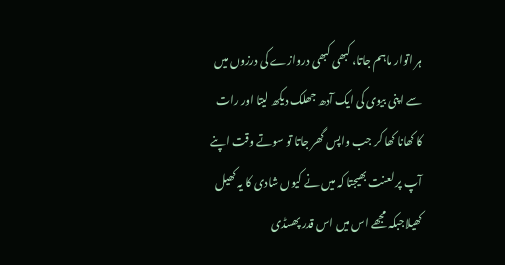ہر اتوار ماہم جاتا، کبھی کبھی دروازے کی درزوں میں سے اپنی بیوی کی ایک آدھ جھلک دیکھ لیتا اور رات کا کھانا کھا کر جب واپس گھر جاتا تو سوتے وقت اپنے آپ پر لعنت بھیجتا کہ میں نے کیوں شادی کا یہ کھیل کھیلاجبکہ مجھے اس میں اس قدر پھسڈی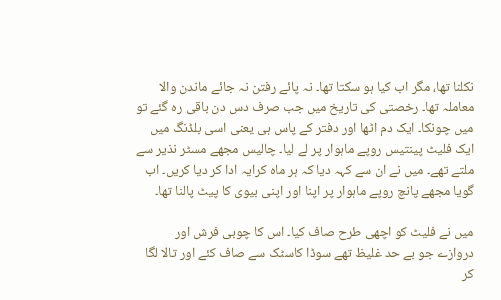نکلنا تھا، مگر اب کیا ہو سکتا تھا۔ نہ پائے رفتن نہ جائے ماندن والا معاملہ تھا۔ رخصتی کی تاریخ میں جب صرف دس دن باقی رہ گئے تو میں چونکا۔ ایک دم اٹھا اور دفتر کے پاس ہی یعنی اسی بلڈنگ میں ایک فلیٹ پینتیس روپے ماہوار پر لے لیا۔ چالیس مجھے مسٹر نذیر سے ملتے تھے۔ میں نے ان سے کہہ دیا کہ ہر ماہ کرایہ ادا کر دیا کریں۔ اب گویا مجھے پانچ روپے ماہوار پر اپنا اور اپنی بیوی کا پیٹ پالنا تھا۔

میں نے فلیٹ کو اچھی طرح صاف کیا۔ اس کا چوبی فرش اور دروازے جو بے حد غلیظ تھے سوڈا کاسٹک سے صاف کئے اور تالا لگا کر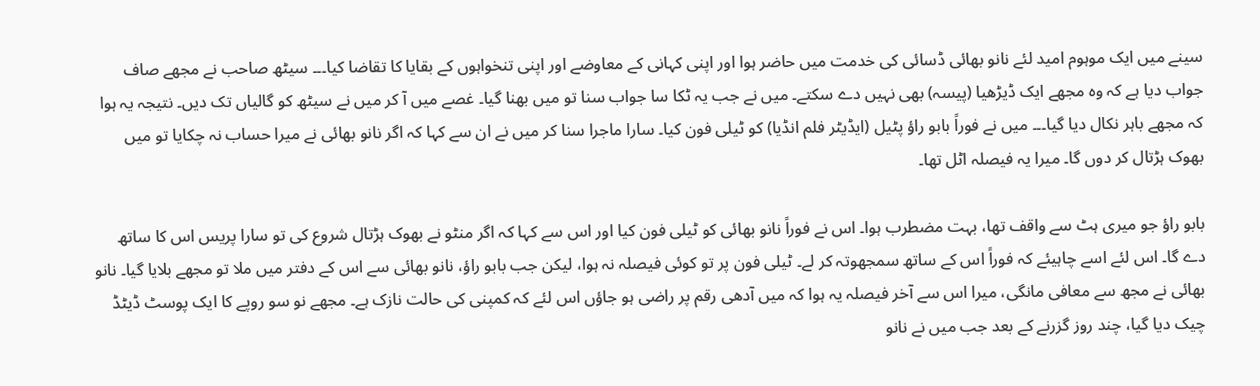سینے میں ایک موہوم امید لئے نانو بھائی ڈسائی کی خدمت میں حاضر ہوا اور اپنی کہانی کے معاوضے اور اپنی تنخواہوں کے بقایا کا تقاضا کیا۔۔۔ سیٹھ صاحب نے مجھے صاف جواب دیا ہے کہ وہ مجھے ایک ڈیڑھیا (پیسہ) بھی نہیں دے سکتے۔ میں نے جب یہ ٹکا سا جواب سنا تو میں بھنا گیا۔ غصے میں آ کر میں نے سیٹھ کو گالیاں تک دیں۔ نتیجہ یہ ہوا کہ مجھے باہر نکال دیا گیا۔۔۔ میں نے فوراً بابو راؤ پٹیل (ایڈیٹر فلم انڈیا) کو ٹیلی فون کیا۔ سارا ماجرا سنا کر میں نے ان سے کہا کہ اگر نانو بھائی نے میرا حساب نہ چکایا تو میں بھوک ہڑتال کر دوں گا۔ میرا یہ فیصلہ اٹل تھا۔

بابو راؤ جو میری ہٹ سے واقف تھا، بہت مضطرب ہوا۔ اس نے فوراً نانو بھائی کو ٹیلی فون کیا اور اس سے کہا کہ اگر منٹو نے بھوک ہڑتال شروع کی تو سارا پریس اس کا ساتھ دے گا۔ اس لئے اسے چاہیئے کہ فوراً اس کے ساتھ سمجھوتہ کر لے۔ ٹیلی فون پر تو کوئی فیصلہ نہ ہوا، لیکن جب بابو راؤ، نانو بھائی سے اس کے دفتر میں ملا تو مجھے بلایا گیا۔ نانو بھائی نے مجھ سے معافی مانگی، میرا اس سے آخر فیصلہ یہ ہوا کہ میں آدھی رقم پر راضی ہو جاؤں اس لئے کہ کمپنی کی حالت نازک ہے۔ مجھے نو سو روپے کا ایک پوسٹ ڈیٹڈ چیک دیا گیا، چند روز گزرنے کے بعد جب میں نے نانو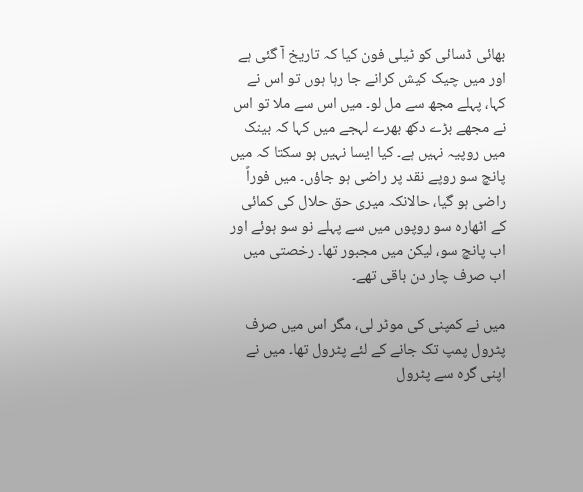بھائی ڈسائی کو ٹیلی فون کیا کہ تاریخ آ گئی ہے اور میں چیک کیش کرانے جا رہا ہوں تو اس نے کہا، پہلے مجھ سے مل لو۔ میں اس سے ملا تو اس نے مجھے بڑے دکھ بھرے لہجے میں کہا کہ بینک میں روپیہ نہیں ہے۔ کیا ایسا نہیں ہو سکتا کہ میں پانچ سو روپے نقد پر راضی ہو جاؤں۔ میں فوراً راضی ہو گیا، حالانکہ میری حق حلال کی کمائی کے اٹھارہ سو روپوں میں سے پہلے نو سو ہوئے اور اب پانچ سو، لیکن میں مجبور تھا۔ رخصتی میں اب صرف چار دن باقی تھے۔

میں نے کمپنی کی موٹر لی، مگر اس میں صرف پٹرول پمپ تک جانے کے لئے پٹرول تھا۔ میں نے اپنی گرہ سے پٹرول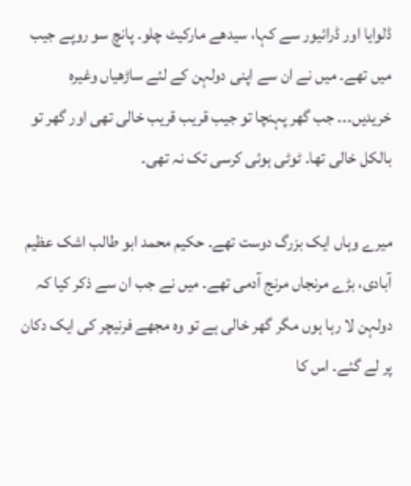ڈلوایا اور ڈرائیور سے کہا، سیدھے مارکیٹ چلو۔ پانچ سو روپے جیب میں تھے۔ میں نے ان سے اپنی دولہن کے لئے ساڑھیاں وغیرہ خریدیں۔۔۔ جب گھر پہنچا تو جیب قریب قریب خالی تھی اور گھر تو بالکل خالی تھا۔ ٹوٹی ہوئی کرسی تک نہ تھی۔

میرے وہاں ایک بزرگ دوست تھے۔ حکیم محمد ابو طالب اشک عظیم آبادی، بڑے مرنجاں مرنج آدمی تھے۔ میں نے جب ان سے ذکر کیا کہ دولہن لا رہا ہوں مگر گھر خالی ہے تو وہ مجھے فرنیچر کی ایک دکان پر لے گئے۔ اس کا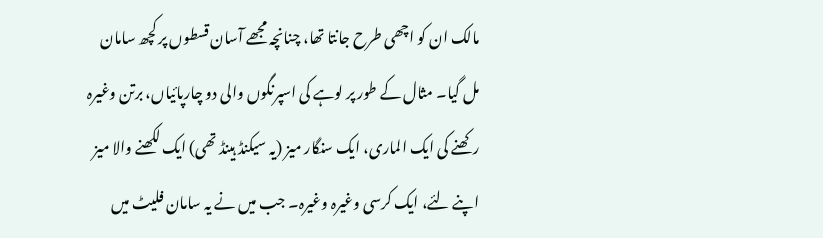مالک ان کو اچھی طرح جانتا تھا، چنانچہ مجھے آسان قسطوں پر کچھ سامان مل گیا۔ مثال کے طور پر لوہے کی اسپرنگوں والی دو چارپائیاں، برتن وغیرہ رکھنے کی ایک الماری، ایک سنگار میز (یہ سیکنڈ ہینڈ تھی) ایک لکھنے والا میز اپنے لئے، ایک کرسی وغیرہ وغیرہ۔ جب میں نے یہ سامان فلیٹ میں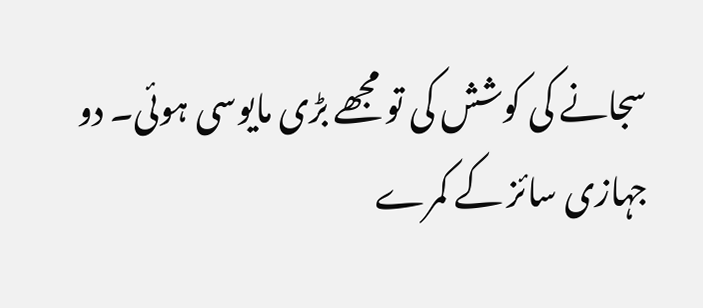سجانے کی کوشش کی تو مجھے بڑی مایوسی ہوئی۔ دو جہازی سائز کے کمرے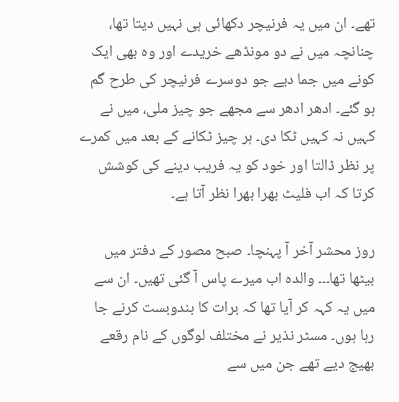تھے۔ ان میں یہ فرنیچر دکھائی ہی نہیں دیتا تھا، چنانچہ میں نے دو مونڈھے خریدے اور وہ بھی ایک کونے میں جما دیے جو دوسرے فرنیچر کی طرح گم ہو گئے۔ ادھر ادھر سے مجھے جو چیز ملی، میں نے کہیں نہ کہیں ٹکا دی۔ ہر چیز ٹکانے کے بعد میں کمرے پر نظر ڈالتا اور خود کو یہ فریب دینے کی کوشش کرتا کہ اب فلیٹ بھرا بھرا نظر آتا ہے۔

روز محشر آخر آ پہنچا۔ صبح مصور کے دفتر میں بیٹھا تھا۔۔۔ والدہ اب میرے پاس آ گئی تھیں۔ ان سے میں یہ کہہ کر آیا تھا کہ برات کا بندوبست کرنے جا رہا ہوں۔ مسٹر نذیر نے مختلف لوگوں کے نام رقعے بھیج دیے تھے جن میں سے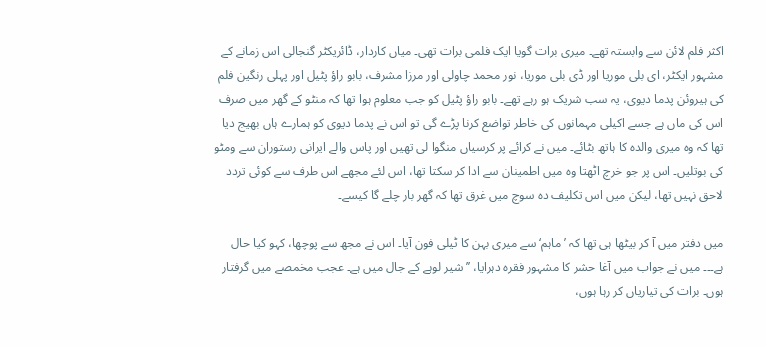اکثر فلم لائن سے وابستہ تھے۔ میری برات گویا ایک فلمی برات تھی۔ میاں کاردار، ڈائریکٹر گنجالی اس زمانے کے مشہور ایکٹر، ای بلی موریا اور ڈی بلی موریا، نور محمد چاولی اور مرزا مشرف، بابو راؤ پٹیل اور پہلی رنگین فلم کی ہیروئن پدما دیوی، یہ سب شریک ہو رہے تھے۔ بابو راؤ پٹیل کو جب معلوم ہوا تھا کہ منٹو کے گھر میں صرف اس کی ماں ہے جسے اکیلی مہمانوں کی خاطر تواضع کرنا پڑے گی تو اس نے پدما دیوی کو ہمارے ہاں بھیج دیا تھا کہ وہ میری والدہ کا ہاتھ بٹائے۔ میں نے کرائے پر کرسیاں منگوا لی تھیں اور پاس والے ایرانی رستوران سے ومٹو کی بوتلیں۔ اس پر جو خرچ اٹھتا وہ میں اطمینان سے ادا کر سکتا تھا، اس لئے مجھے اس طرف سے کوئی تردد لاحق نہیں تھا، لیکن میں اس تکلیف دہ سوچ میں غرق تھا کہ گھر بار چلے گا کیسے۔

میں دفتر میں آ کر بیٹھا ہی تھا کہ ’ماہم‘ سے میری بہن کا ٹیلی فون آیا۔ اس نے مجھ سے پوچھا، کہو کیا حال ہے۔۔۔ میں نے جواب میں آغا حشر کا مشہور فقرہ دہرایا، ’’شیر لوہے کے جال میں ہے۔ عجب مخمصے میں گرفتار ہوں۔ برات کی تیاریاں کر رہا ہوں،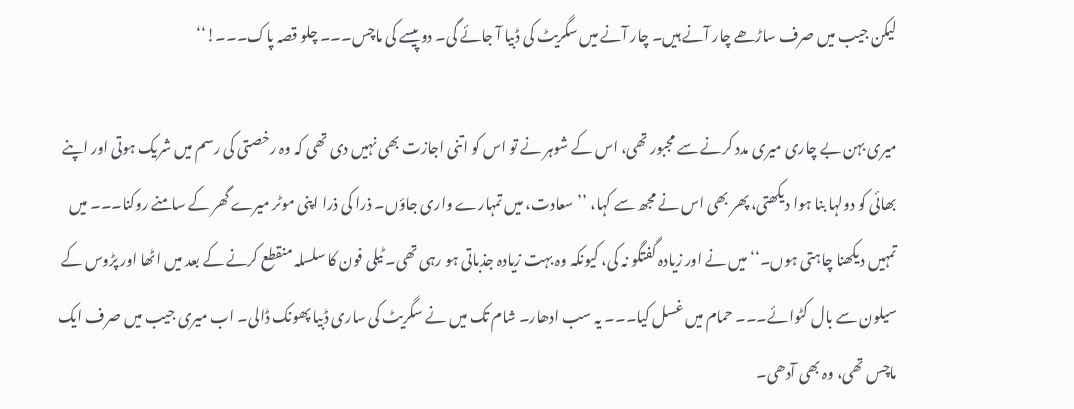لیکن جیب میں صرف ساڑھے چار آنے ہیں۔ چار آنے میں سگریٹ کی ڈبیا آ جائے گی۔ دو پیسے کی ماچس۔۔۔ چلو قصہ پاک۔۔۔!‘‘

میری بہن بے چاری میری مدد کرنے سے مجبور تھی، اس کے شوہر نے تو اس کو اتنی اجازت بھی نہیں دی تھی کہ وہ رخصتی کی رسم میں شریک ہوتی اور اپنے بھائی کو دولہا بنا ہوا دیکھتی، پھر بھی اس نے مجھ سے کہا، ’’سعادت، میں تمہارے واری جاؤں۔ ذرا کی ذرا اپنی موٹر میرے گھر کے سامنے روکنا۔۔۔ میں تمہیں دیکھنا چاہتی ہوں۔‘‘ میں نے اور زیادہ گفتگو نہ کی، کیونکہ وہ بہت زیادہ جذباتی ہو رہی تھی۔ ٹیلی فون کا سلسلہ منقطع کرنے کے بعد میں اٹھا اور پڑوس کے سیلون سے بال کٹوائے۔۔۔ حمام میں غسل کیا۔۔۔ یہ سب ادھار۔ شام تک میں نے سگریٹ کی ساری ڈبیا پھونک ڈالی۔ اب میری جیب میں صرف ایک ماچس تھی، وہ بھی آدھی۔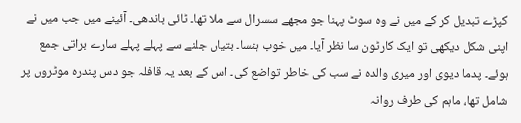کپڑے تبدیل کر کے میں نے وہ سوٹ پہنا جو مجھے سسرال سے ملا تھا۔ ٹائی باندھی۔ آئینے میں جب میں نے اپنی شکل دیکھی تو ایک کارٹون سا نظر آیا۔ میں خوب ہنسا۔ بتیاں جلنے سے پہلے پہلے سارے براتی جمع ہوئے۔ پدما دیوی اور میری والدہ نے سب کی خاطر تواضع کی۔ اس کے بعد یہ قافلہ جو دس پندرہ موٹروں پر شامل تھا، ماہم کی طرف روانہ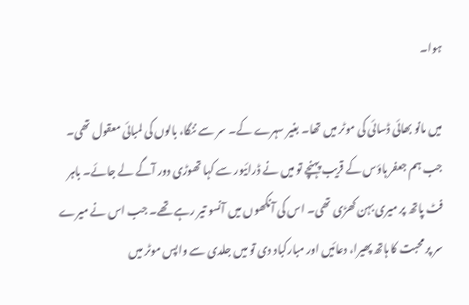ہوا۔

میں مانو بھائی ڈسائی کی موٹر میں تھا۔ بغیر سہرے کے۔ سر سے ننگا، بالوں کی لمبائی معقول تھی۔ جب ہم جعفر ہاؤس کے قریب پہنچے تو میں نے ڈرائیور سے کہا تھوڑی دور آگے لے جائے۔ باہر فٹ پاتھ پر میری بہن کھڑی تھی۔ اس کی آنکھوں میں آنسو تیر رہے تھے۔ جب اس نے میرے سر پر محبت کا ہاتھ پھیرا، دعائیں اور مبارکباد دی تو میں جلدی سے واپس موٹر میں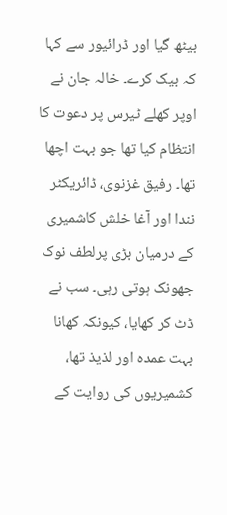بیٹھ گیا اور ڈرائیور سے کہا کہ بیک کرے۔ خالہ جان نے اوپر کھلے ٹیرس پر دعوت کا انتظام کیا تھا جو بہت اچھا تھا۔ رفیق غزنوی، ڈائریکٹر نندا اور آغا خلش کاشمیری کے درمیان بڑی پرلطف نوک جھونک ہوتی رہی۔ سب نے ڈٹ کر کھایا، کیونکہ کھانا بہت عمدہ اور لذیذ تھا، کشمیریوں کی روایت کے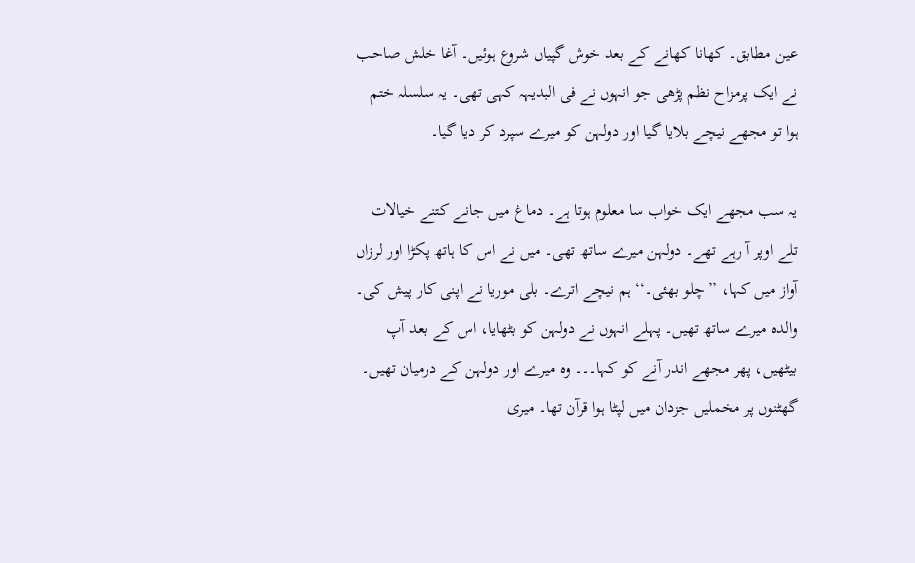عین مطابق۔ کھانا کھانے کے بعد خوش گپیاں شروع ہوئیں۔ آغا خلش صاحب نے ایک پرمزاح نظم پڑھی جو انہوں نے فی البدیہہ کہی تھی۔ یہ سلسلہ ختم ہوا تو مجھے نیچے بلایا گیا اور دولہن کو میرے سپرد کر دیا گیا۔

یہ سب مجھے ایک خواب سا معلوم ہوتا ہے۔ دماغ میں جانے کتنے خیالات تلے اوپر آ رہے تھے۔ دولہن میرے ساتھ تھی۔ میں نے اس کا ہاتھ پکڑا اور لرزاں آواز میں کہا، ’’چلو بھئی۔‘‘ ہم نیچے اترے۔ بلی موریا نے اپنی کار پیش کی۔ والدہ میرے ساتھ تھیں۔ پہلے انہوں نے دولہن کو بٹھایا، اس کے بعد آپ بیٹھیں، پھر مجھے اندر آنے کو کہا۔۔۔ وہ میرے اور دولہن کے درمیان تھیں۔ گھٹنوں پر مخملیں جزدان میں لپٹا ہوا قرآن تھا۔ میری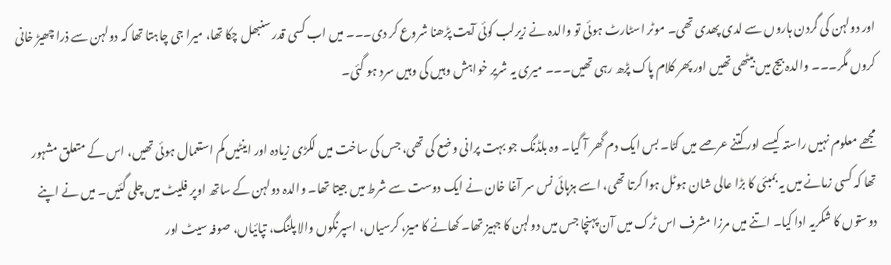اور دولہن کی گردن ہاروں سے لدی پھدی تھی۔ موٹر اسٹارٹ ہوئی تو والدہ نے زیرلب کوئی آیت پڑھنا شروع کر دی۔۔۔ میں اب کسی قدر سنبھل چکا تھا، میرا جی چاہتا تھا کہ دولہن سے ذرا چھیڑ خانی کروں مگر۔۔۔ والدہ بیج میں بیٹھی تھیں اور پھر کلام پاک پڑھ رہی تھیں۔۔۔ میری یہ شریر خواہش وہیں کی وہیں سرد ہو گئی۔

مجھے معلوم نہیں راستہ کیسے اور کتنے عرصے میں کٹا۔ بس ایک دم گھر آ گیا۔ وہ بلڈنگ جو بہت پرانی وضع کی تھی، جس کی ساخت میں لکڑی زیادہ اور اینٹیں کم استعمال ہوئی تھیں، اس کے متعلق مشہور تھا کہ کسی زمانے میں یہ بمبئی کا بڑا عالی شان ہوٹل ہوا کرتا تھی، اسے ہزہائی نس سر آغا خان نے ایک دوست سے شرط میں جیتا تھا۔ والدہ دولہن کے ساتھ اوپر فلیٹ میں چلی گئیں۔ میں نے اپنے دوستوں کا شکریہ ادا کیا۔ اتنے میں مرزا مشرف اس ٹرک میں آن پہنچا جس میں دولہن کا جہیز تھا۔ کھانے کا میز، کرسیاں، اسپرنگوں والا پلنگ، تپائیاں، صوفہ سیٹ اور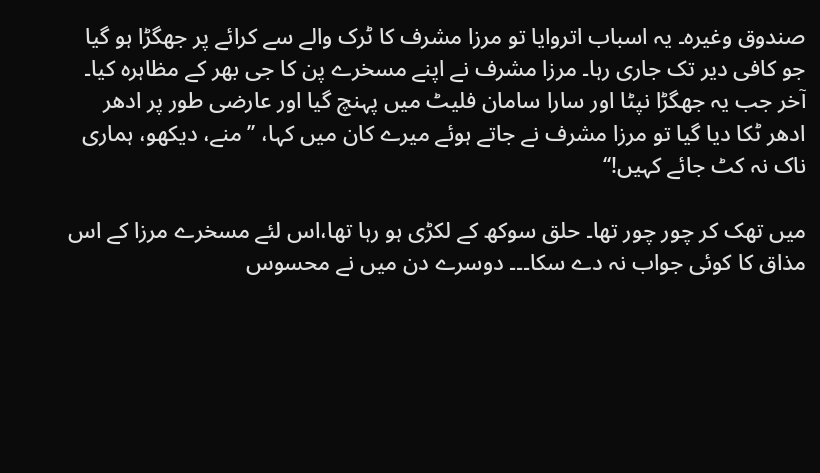صندوق وغیرہ۔ یہ اسباب اتروایا تو مرزا مشرف کا ٹرک والے سے کرائے پر جھگڑا ہو گیا جو کافی دیر تک جاری رہا۔ مرزا مشرف نے اپنے مسخرے پن کا جی بھر کے مظاہرہ کیا۔ آخر جب یہ جھگڑا نپٹا اور سارا سامان فلیٹ میں پہنچ گیا اور عارضی طور پر ادھر ادھر ٹکا دیا گیا تو مرزا مشرف نے جاتے ہوئے میرے کان میں کہا، ’’منے، دیکھو، ہماری ناک نہ کٹ جائے کہیں!‘‘

میں تھک کر چور چور تھا۔ حلق سوکھ کے لکڑی ہو رہا تھا،اس لئے مسخرے مرزا کے اس مذاق کا کوئی جواب نہ دے سکا۔۔۔ دوسرے دن میں نے محسوس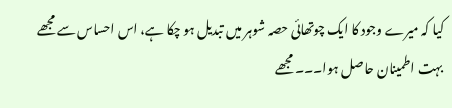کیا کہ میرے وجود کا ایک چوتھائی حصہ شوہر میں تبدیل ہو چکا ہے، اس احساس سے مجھے بہت اطمینان حاصل ہوا۔۔۔ مجھے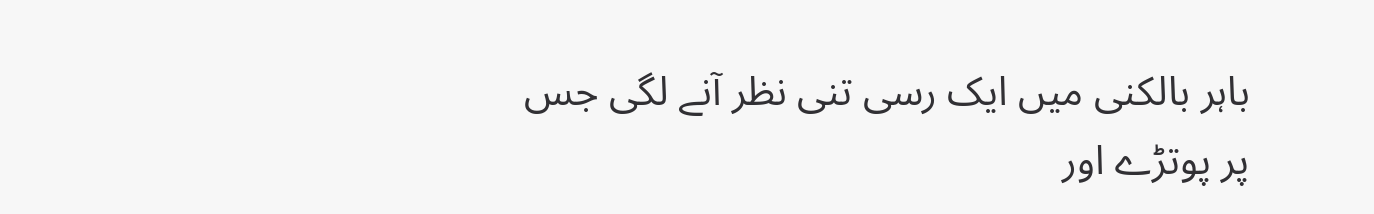باہر بالکنی میں ایک رسی تنی نظر آنے لگی جس پر پوتڑے اور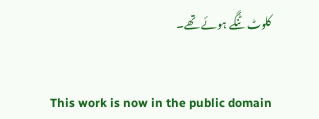کلوٹ ٹنگے ہوئے تھے۔


This work is now in the public domain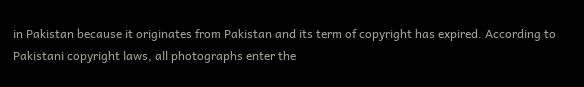in Pakistan because it originates from Pakistan and its term of copyright has expired. According to Pakistani copyright laws, all photographs enter the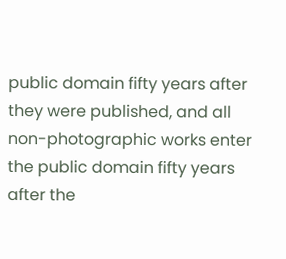public domain fifty years after they were published, and all non-photographic works enter the public domain fifty years after the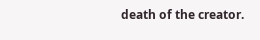death of the creator.